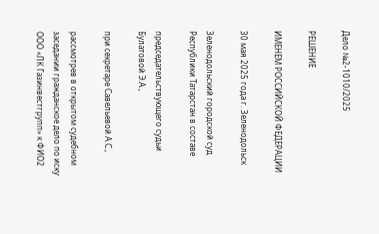Дело №2-1010/2025

РЕШЕНИЕ

ИМЕНЕМ РОССИЙСКОЙ ФЕДЕРАЦИИ

30 мая 2025 года г. Зеленодольск

Зеленодольский городской суд Республики Татарстан в составе

председательствующего судьи Булатовой Э.А.,

при секретаре Савельевой А.С.,

рассмотрев в открытом судебном заседании гражданское дело по иску ООО «ЛК Газинвестгрупп» к ФИО2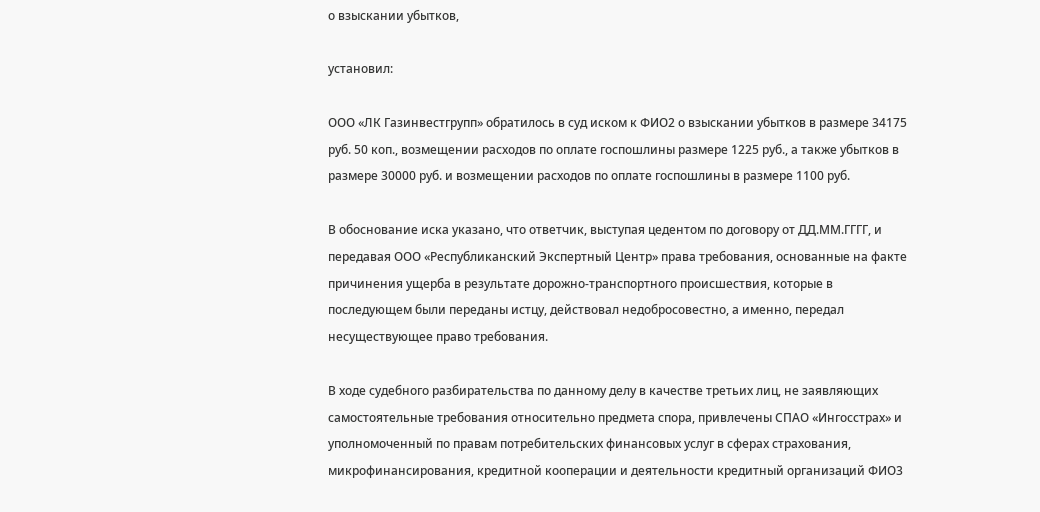о взыскании убытков,

установил:

ООО «ЛК Газинвестгрупп» обратилось в суд иском к ФИО2 о взыскании убытков в размере 34175 руб. 50 коп., возмещении расходов по оплате госпошлины размере 1225 руб., а также убытков в размере 30000 руб. и возмещении расходов по оплате госпошлины в размере 1100 руб.

В обоснование иска указано, что ответчик, выступая цедентом по договору от ДД.ММ.ГГГГ, и передавая ООО «Республиканский Экспертный Центр» права требования, основанные на факте причинения ущерба в результате дорожно-транспортного происшествия, которые в последующем были переданы истцу, действовал недобросовестно, а именно, передал несуществующее право требования.

В ходе судебного разбирательства по данному делу в качестве третьих лиц, не заявляющих самостоятельные требования относительно предмета спора, привлечены СПАО «Ингосстрах» и уполномоченный по правам потребительских финансовых услуг в сферах страхования, микрофинансирования, кредитной кооперации и деятельности кредитный организаций ФИО3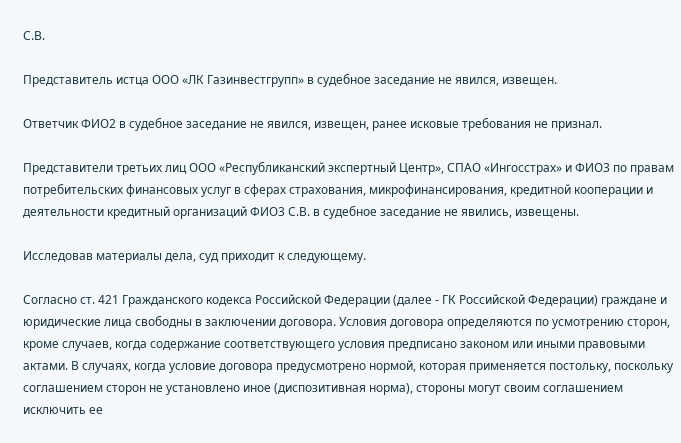С.В.

Представитель истца ООО «ЛК Газинвестгрупп» в судебное заседание не явился, извещен.

Ответчик ФИО2 в судебное заседание не явился, извещен, ранее исковые требования не признал.

Представители третьих лиц ООО «Республиканский экспертный Центр», СПАО «Ингосстрах» и ФИО3 по правам потребительских финансовых услуг в сферах страхования, микрофинансирования, кредитной кооперации и деятельности кредитный организаций ФИО3 С.В. в судебное заседание не явились, извещены.

Исследовав материалы дела, суд приходит к следующему.

Согласно ст. 421 Гражданского кодекса Российской Федерации (далее - ГК Российской Федерации) граждане и юридические лица свободны в заключении договора. Условия договора определяются по усмотрению сторон, кроме случаев, когда содержание соответствующего условия предписано законом или иными правовыми актами. В случаях, когда условие договора предусмотрено нормой, которая применяется постольку, поскольку соглашением сторон не установлено иное (диспозитивная норма), стороны могут своим соглашением исключить ее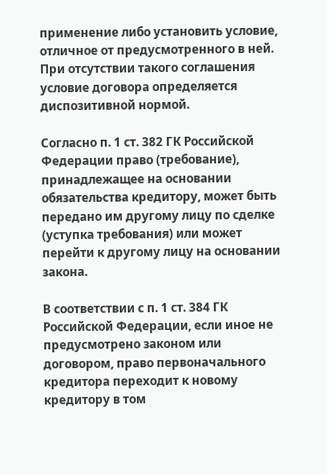применение либо установить условие, отличное от предусмотренного в ней. При отсутствии такого соглашения условие договора определяется диспозитивной нормой.

Согласно п. 1 ст. 382 ГК Российской Федерации право (требование), принадлежащее на основании обязательства кредитору, может быть передано им другому лицу по сделке (уступка требования) или может перейти к другому лицу на основании закона.

В соответствии с п. 1 ст. 384 ГК Российской Федерации, если иное не предусмотрено законом или договором, право первоначального кредитора переходит к новому кредитору в том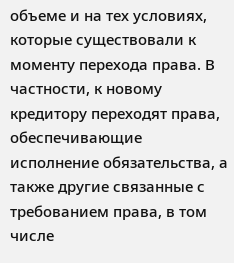объеме и на тех условиях, которые существовали к моменту перехода права. В частности, к новому кредитору переходят права, обеспечивающие исполнение обязательства, а также другие связанные с требованием права, в том числе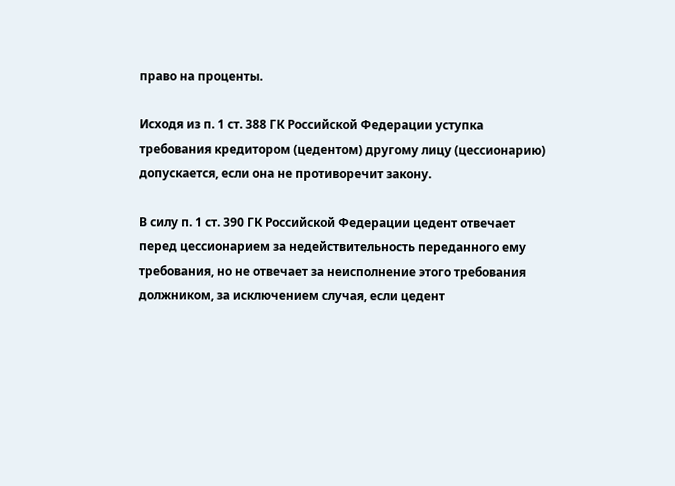право на проценты.

Исходя из п. 1 ст. 388 ГК Российской Федерации уступка требования кредитором (цедентом) другому лицу (цессионарию) допускается, если она не противоречит закону.

В силу п. 1 ст. 390 ГК Российской Федерации цедент отвечает перед цессионарием за недействительность переданного ему требования, но не отвечает за неисполнение этого требования должником, за исключением случая, если цедент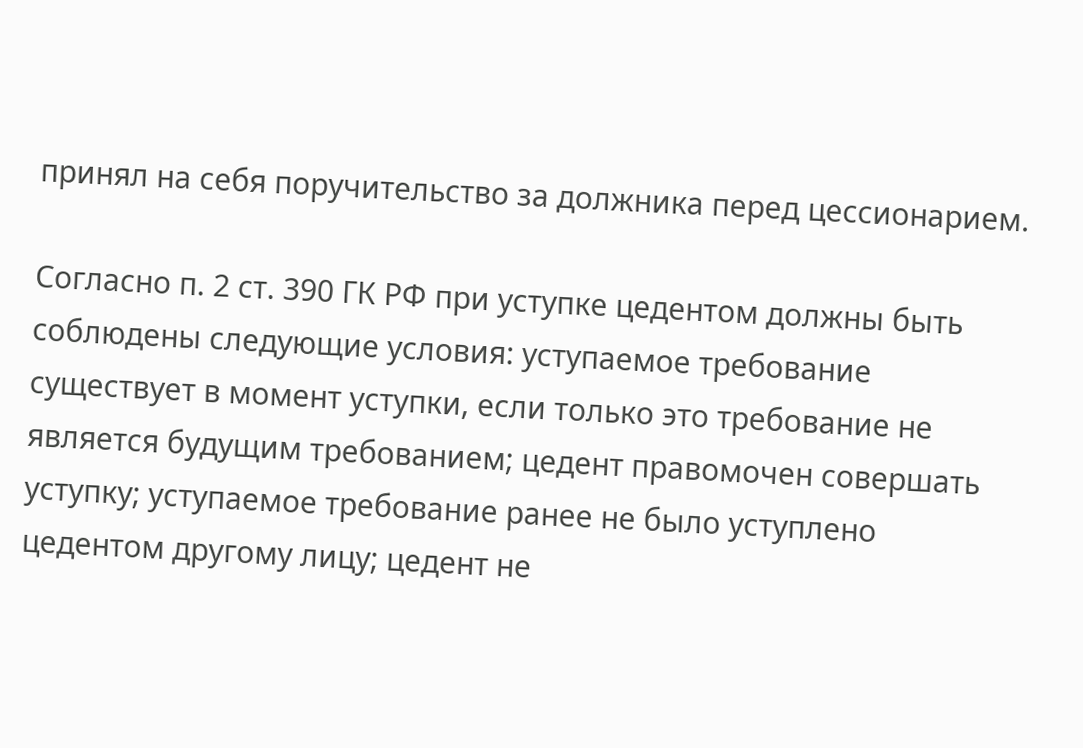принял на себя поручительство за должника перед цессионарием.

Согласно п. 2 ст. 390 ГК РФ при уступке цедентом должны быть соблюдены следующие условия: уступаемое требование существует в момент уступки, если только это требование не является будущим требованием; цедент правомочен совершать уступку; уступаемое требование ранее не было уступлено цедентом другому лицу; цедент не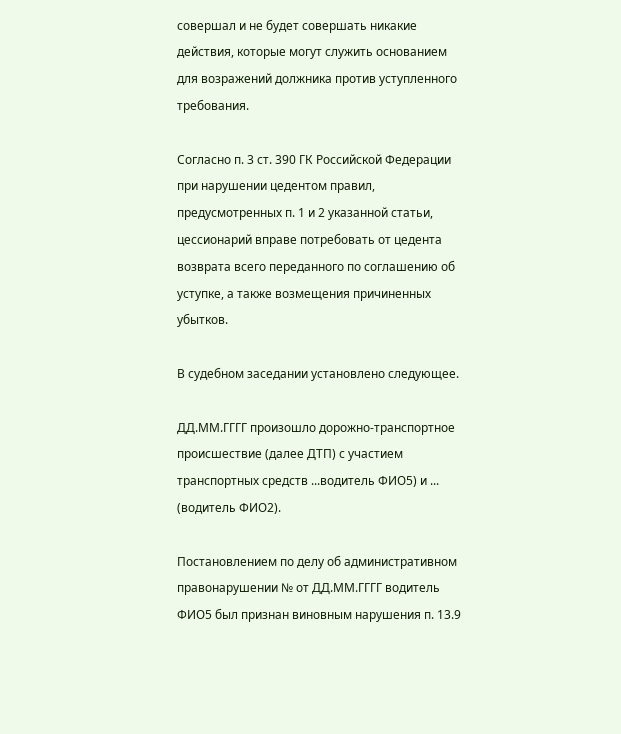совершал и не будет совершать никакие действия, которые могут служить основанием для возражений должника против уступленного требования.

Согласно п. 3 ст. 390 ГК Российской Федерации при нарушении цедентом правил, предусмотренных п. 1 и 2 указанной статьи, цессионарий вправе потребовать от цедента возврата всего переданного по соглашению об уступке, а также возмещения причиненных убытков.

В судебном заседании установлено следующее.

ДД.ММ.ГГГГ произошло дорожно-транспортное происшествие (далее ДТП) с участием транспортных средств ...водитель ФИО5) и ... (водитель ФИО2).

Постановлением по делу об административном правонарушении № от ДД.ММ.ГГГГ водитель ФИО5 был признан виновным нарушения п. 13.9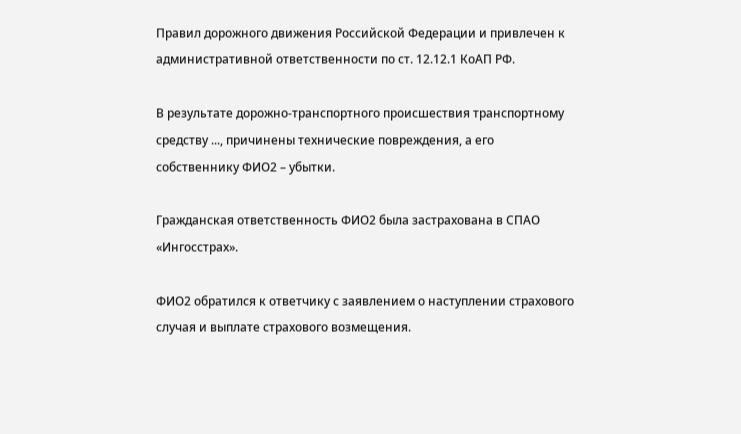Правил дорожного движения Российской Федерации и привлечен к административной ответственности по ст. 12.12.1 КоАП РФ.

В результате дорожно-транспортного происшествия транспортному средству ..., причинены технические повреждения, а его собственнику ФИО2 – убытки.

Гражданская ответственность ФИО2 была застрахована в СПАО «Ингосстрах».

ФИО2 обратился к ответчику с заявлением о наступлении страхового случая и выплате страхового возмещения.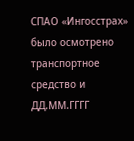СПАО «Ингосстрах» было осмотрено транспортное средство и ДД.ММ.ГГГГ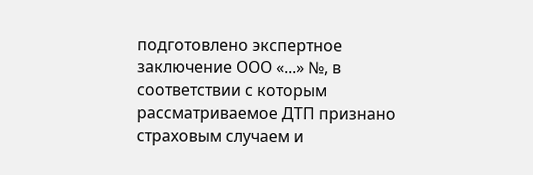подготовлено экспертное заключение ООО «...» №, в соответствии с которым рассматриваемое ДТП признано страховым случаем и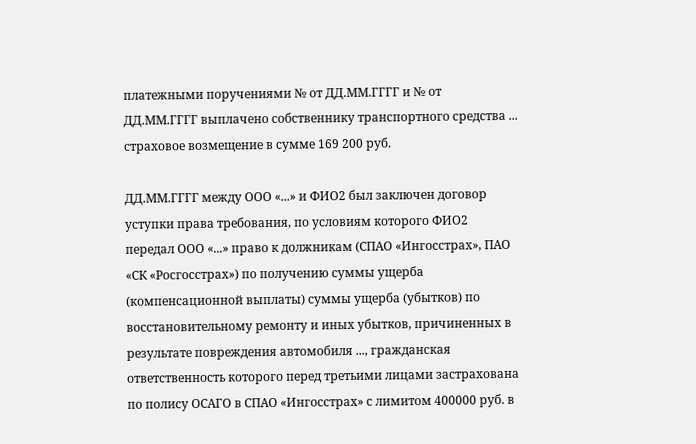платежными поручениями № от ДД.ММ.ГГГГ и № от ДД.ММ.ГГГГ выплачено собственнику транспортного средства ... страховое возмещение в сумме 169 200 руб.

ДД.ММ.ГГГГ между ООО «...» и ФИО2 был заключен договор уступки права требования, по условиям которого ФИО2 передал ООО «...» право к должникам (СПАО «Ингосстрах», ПАО «СК «Росгосстрах») по получению суммы ущерба (компенсационной выплаты) суммы ущерба (убытков) по восстановительному ремонту и иных убытков, причиненных в результате повреждения автомобиля ..., гражданская ответственность которого перед третьими лицами застрахована по полису ОСАГО в СПАО «Ингосстрах» с лимитом 400000 руб. в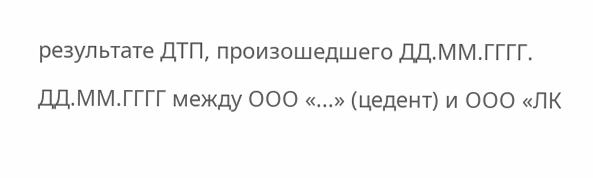результате ДТП, произошедшего ДД.ММ.ГГГГ.

ДД.ММ.ГГГГ между ООО «...» (цедент) и ООО «ЛК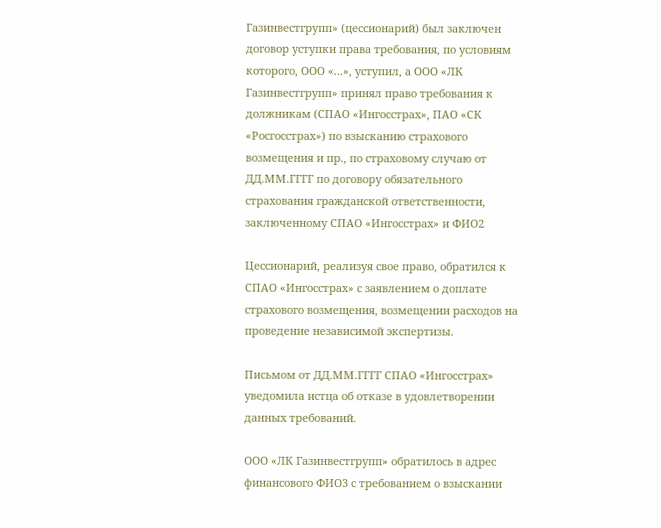Газинвестгрупп» (цессионарий) был заключен договор уступки права требования, по условиям которого, ООО «...», уступил, а ООО «ЛК Газинвестгрупп» принял право требования к должникам (СПАО «Ингосстрах», ПАО «СК «Росгосстрах») по взысканию страхового возмещения и пр., по страховому случаю от ДД.ММ.ГГГГ по договору обязательного страхования гражданской ответственности, заключенному СПАО «Ингосстрах» и ФИО2

Цессионарий, реализуя свое право, обратился к СПАО «Ингосстрах» с заявлением о доплате страхового возмещения, возмещении расходов на проведение независимой экспертизы.

Письмом от ДД.ММ.ГГГГ СПАО «Ингосстрах» уведомила истца об отказе в удовлетворении данных требований.

ООО «ЛК Газинвестгрупп» обратилось в адрес финансового ФИО3 с требованием о взыскании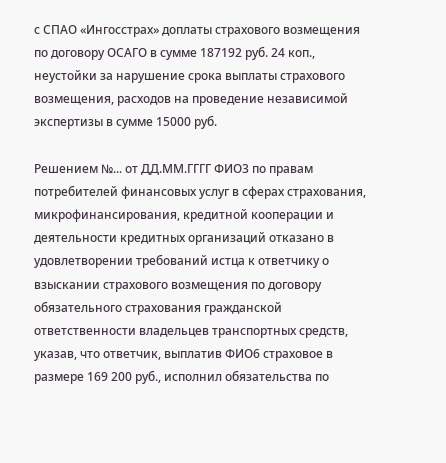с СПАО «Ингосстрах» доплаты страхового возмещения по договору ОСАГО в сумме 187192 руб. 24 коп., неустойки за нарушение срока выплаты страхового возмещения, расходов на проведение независимой экспертизы в сумме 15000 руб.

Решением №... от ДД.ММ.ГГГГ ФИО3 по правам потребителей финансовых услуг в сферах страхования, микрофинансирования, кредитной кооперации и деятельности кредитных организаций отказано в удовлетворении требований истца к ответчику о взыскании страхового возмещения по договору обязательного страхования гражданской ответственности владельцев транспортных средств, указав, что ответчик, выплатив ФИО6 страховое в размере 169 200 руб., исполнил обязательства по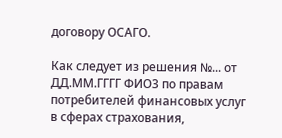договору ОСАГО.

Как следует из решения №... от ДД.ММ.ГГГГ ФИО3 по правам потребителей финансовых услуг в сферах страхования,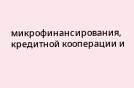микрофинансирования, кредитной кооперации и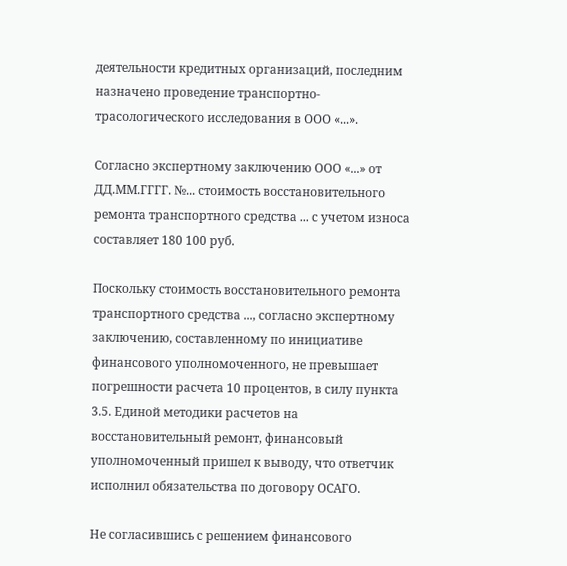деятельности кредитных организаций, последним назначено проведение транспортно-трасологического исследования в ООО «...».

Согласно экспертному заключению ООО «...» от ДД.ММ.ГГГГ. №... стоимость восстановительного ремонта транспортного средства ... с учетом износа составляет 180 100 руб.

Поскольку стоимость восстановительного ремонта транспортного средства ..., согласно экспертному заключению, составленному по инициативе финансового уполномоченного, не превышает погрешности расчета 10 процентов, в силу пункта 3.5. Единой методики расчетов на восстановительный ремонт, финансовый уполномоченный пришел к выводу, что ответчик исполнил обязательства по договору ОСАГО.

Не согласившись с решением финансового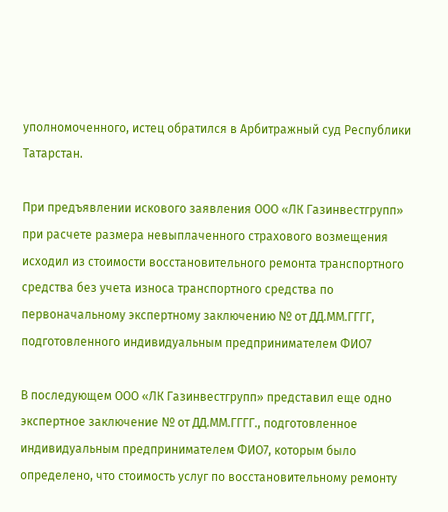уполномоченного, истец обратился в Арбитражный суд Республики Татарстан.

При предъявлении искового заявления ООО «ЛК Газинвестгрупп» при расчете размера невыплаченного страхового возмещения исходил из стоимости восстановительного ремонта транспортного средства без учета износа транспортного средства по первоначальному экспертному заключению № от ДД.ММ.ГГГГ, подготовленного индивидуальным предпринимателем ФИО7

В последующем ООО «ЛК Газинвестгрупп» представил еще одно экспертное заключение № от ДД.ММ.ГГГГ., подготовленное индивидуальным предпринимателем ФИО7, которым было определено, что стоимость услуг по восстановительному ремонту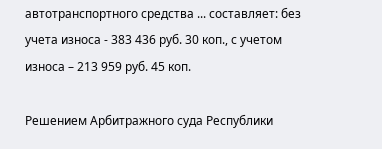автотранспортного средства ... составляет: без учета износа - 383 436 руб. 30 коп., с учетом износа – 213 959 руб. 45 коп.

Решением Арбитражного суда Республики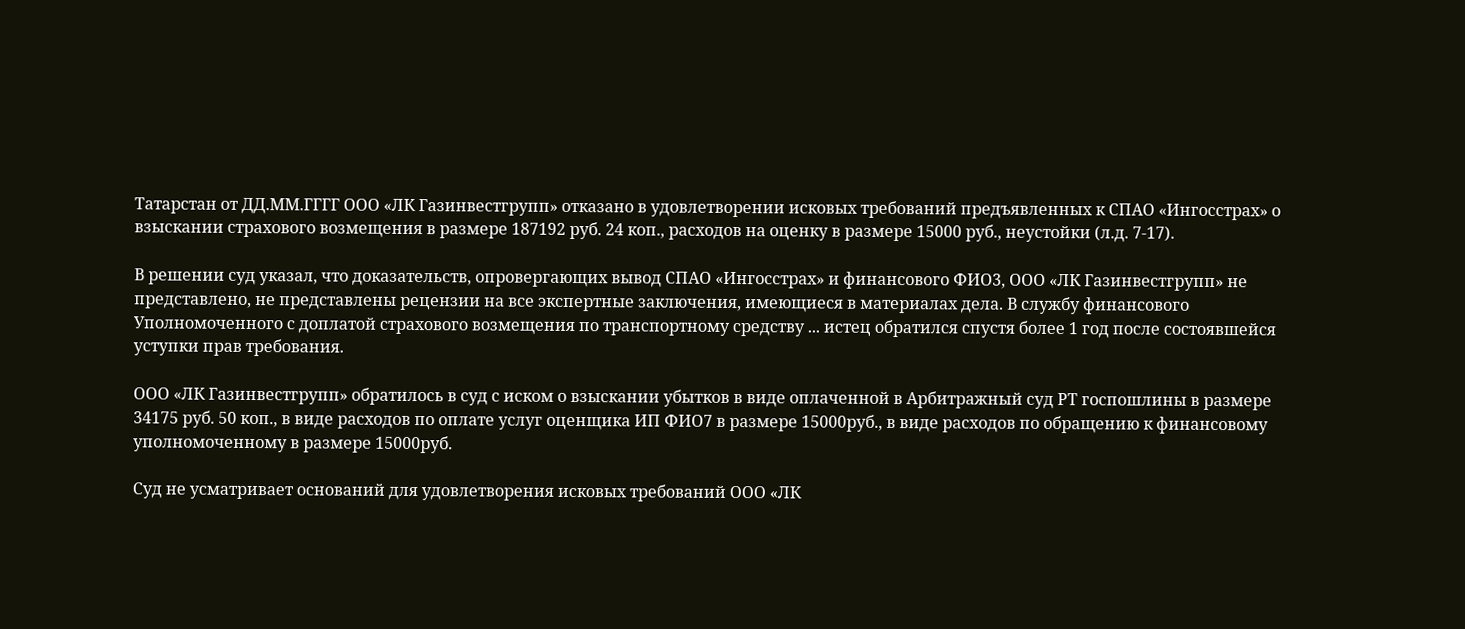Татарстан от ДД.ММ.ГГГГ ООО «ЛК Газинвестгрупп» отказано в удовлетворении исковых требований предъявленных к СПАО «Ингосстрах» о взыскании страхового возмещения в размере 187192 руб. 24 коп., расходов на оценку в размере 15000 руб., неустойки (л.д. 7-17).

В решении суд указал, что доказательств, опровергающих вывод СПАО «Ингосстрах» и финансового ФИО3, ООО «ЛК Газинвестгрупп» не представлено, не представлены рецензии на все экспертные заключения, имеющиеся в материалах дела. В службу финансового Уполномоченного с доплатой страхового возмещения по транспортному средству ... истец обратился спустя более 1 год после состоявшейся уступки прав требования.

ООО «ЛК Газинвестгрупп» обратилось в суд с иском о взыскании убытков в виде оплаченной в Арбитражный суд РТ госпошлины в размере 34175 руб. 50 коп., в виде расходов по оплате услуг оценщика ИП ФИО7 в размере 15000руб., в виде расходов по обращению к финансовому уполномоченному в размере 15000руб.

Суд не усматривает оснований для удовлетворения исковых требований ООО «ЛК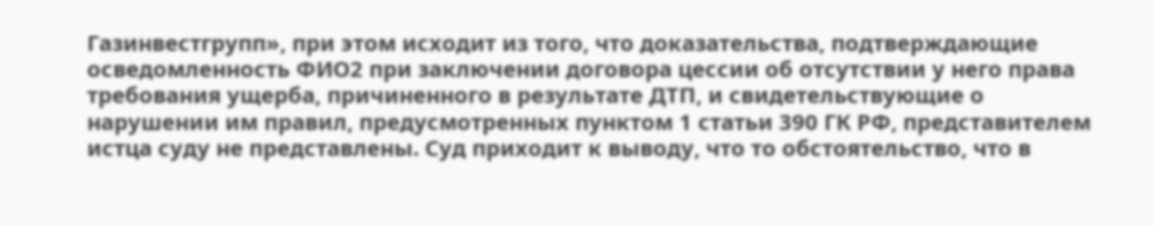Газинвестгрупп», при этом исходит из того, что доказательства, подтверждающие осведомленность ФИО2 при заключении договора цессии об отсутствии у него права требования ущерба, причиненного в результате ДТП, и свидетельствующие о нарушении им правил, предусмотренных пунктом 1 статьи 390 ГК РФ, представителем истца суду не представлены. Суд приходит к выводу, что то обстоятельство, что в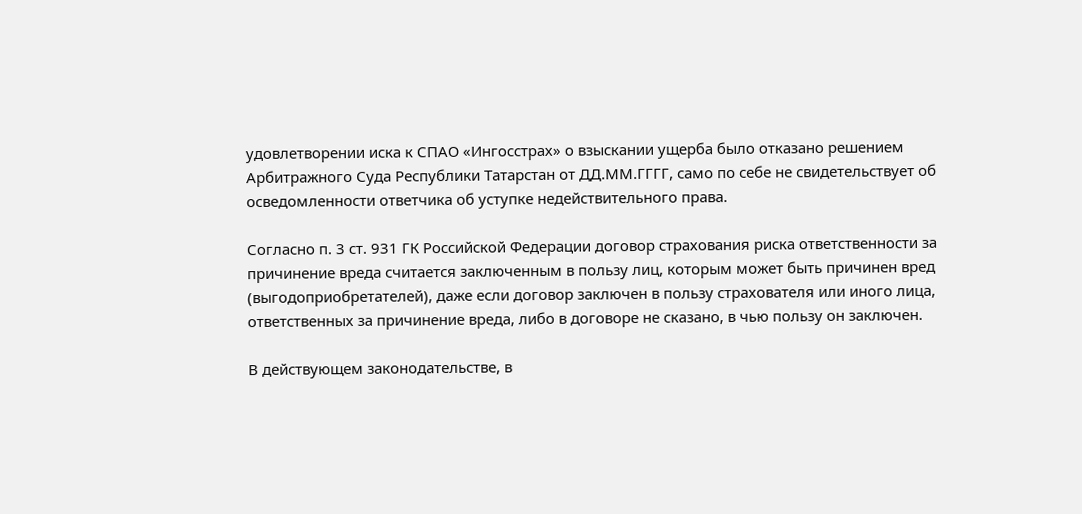удовлетворении иска к СПАО «Ингосстрах» о взыскании ущерба было отказано решением Арбитражного Суда Республики Татарстан от ДД.ММ.ГГГГ, само по себе не свидетельствует об осведомленности ответчика об уступке недействительного права.

Согласно п. 3 ст. 931 ГК Российской Федерации договор страхования риска ответственности за причинение вреда считается заключенным в пользу лиц, которым может быть причинен вред (выгодоприобретателей), даже если договор заключен в пользу страхователя или иного лица, ответственных за причинение вреда, либо в договоре не сказано, в чью пользу он заключен.

В действующем законодательстве, в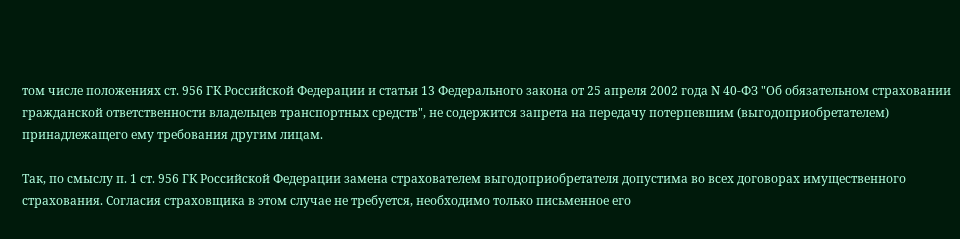том числе положениях ст. 956 ГК Российской Федерации и статьи 13 Федерального закона от 25 апреля 2002 года N 40-ФЗ "Об обязательном страховании гражданской ответственности владельцев транспортных средств", не содержится запрета на передачу потерпевшим (выгодоприобретателем) принадлежащего ему требования другим лицам.

Так, по смыслу п. 1 ст. 956 ГК Российской Федерации замена страхователем выгодоприобретателя допустима во всех договорах имущественного страхования. Согласия страховщика в этом случае не требуется, необходимо только письменное его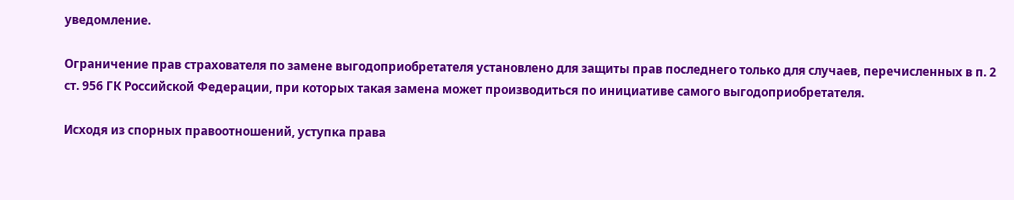уведомление.

Ограничение прав страхователя по замене выгодоприобретателя установлено для защиты прав последнего только для случаев, перечисленных в п. 2 ст. 956 ГК Российской Федерации, при которых такая замена может производиться по инициативе самого выгодоприобретателя.

Исходя из спорных правоотношений, уступка права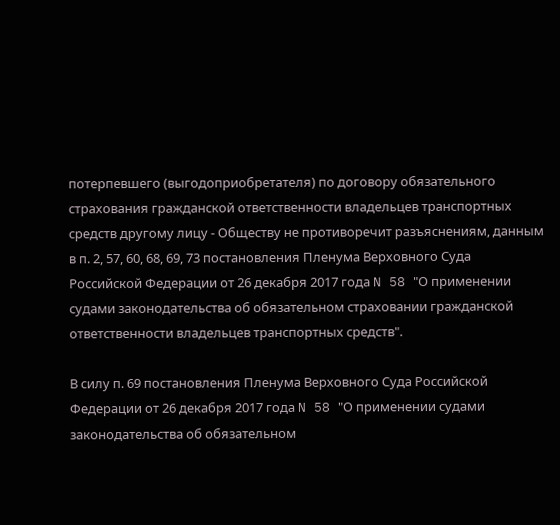потерпевшего (выгодоприобретателя) по договору обязательного страхования гражданской ответственности владельцев транспортных средств другому лицу - Обществу не противоречит разъяснениям, данным в п. 2, 57, 60, 68, 69, 73 постановления Пленума Верховного Суда Российской Федерации от 26 декабря 2017 года N 58 "О применении судами законодательства об обязательном страховании гражданской ответственности владельцев транспортных средств".

В силу п. 69 постановления Пленума Верховного Суда Российской Федерации от 26 декабря 2017 года N 58 "О применении судами законодательства об обязательном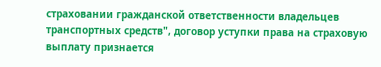страховании гражданской ответственности владельцев транспортных средств", договор уступки права на страховую выплату признается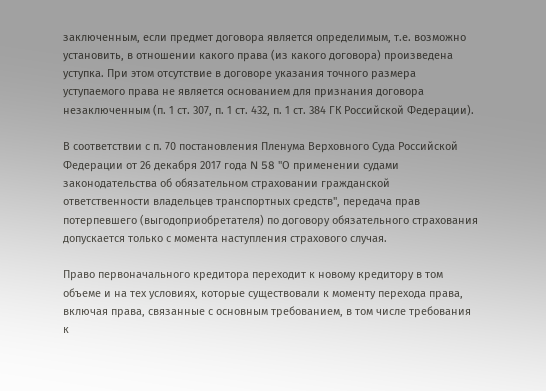заключенным, если предмет договора является определимым, т.е. возможно установить, в отношении какого права (из какого договора) произведена уступка. При этом отсутствие в договоре указания точного размера уступаемого права не является основанием для признания договора незаключенным (п. 1 ст. 307, п. 1 ст. 432, п. 1 ст. 384 ГК Российской Федерации).

В соответствии с п. 70 постановления Пленума Верховного Суда Российской Федерации от 26 декабря 2017 года N 58 "О применении судами законодательства об обязательном страховании гражданской ответственности владельцев транспортных средств", передача прав потерпевшего (выгодоприобретателя) по договору обязательного страхования допускается только с момента наступления страхового случая.

Право первоначального кредитора переходит к новому кредитору в том объеме и на тех условиях, которые существовали к моменту перехода права, включая права, связанные с основным требованием, в том числе требования к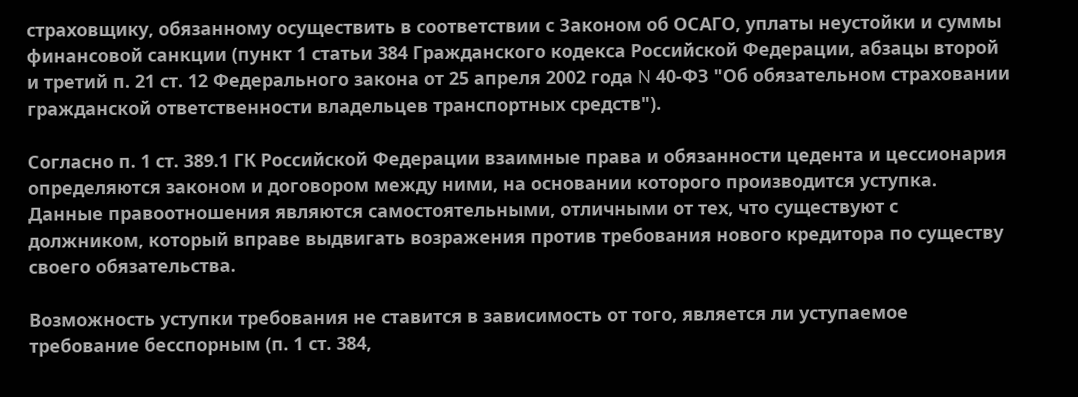страховщику, обязанному осуществить в соответствии с Законом об ОСАГО, уплаты неустойки и суммы финансовой санкции (пункт 1 статьи 384 Гражданского кодекса Российской Федерации, абзацы второй и третий п. 21 ст. 12 Федерального закона от 25 апреля 2002 года N 40-ФЗ "Об обязательном страховании гражданской ответственности владельцев транспортных средств").

Согласно п. 1 ст. 389.1 ГК Российской Федерации взаимные права и обязанности цедента и цессионария определяются законом и договором между ними, на основании которого производится уступка. Данные правоотношения являются самостоятельными, отличными от тех, что существуют с должником, который вправе выдвигать возражения против требования нового кредитора по существу своего обязательства.

Возможность уступки требования не ставится в зависимость от того, является ли уступаемое требование бесспорным (п. 1 ст. 384,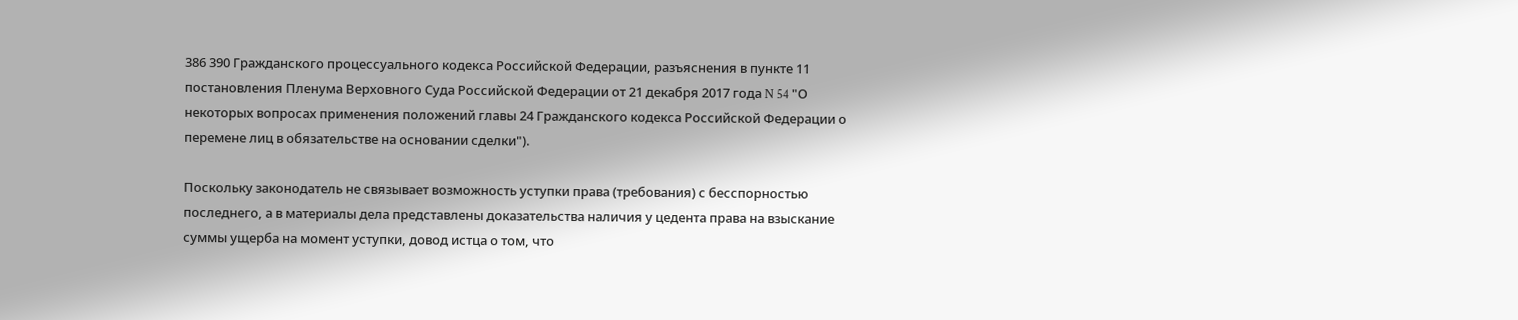386 390 Гражданского процессуального кодекса Российской Федерации, разъяснения в пункте 11 постановления Пленума Верховного Суда Российской Федерации от 21 декабря 2017 года N 54 "О некоторых вопросах применения положений главы 24 Гражданского кодекса Российской Федерации о перемене лиц в обязательстве на основании сделки").

Поскольку законодатель не связывает возможность уступки права (требования) с бесспорностью последнего, а в материалы дела представлены доказательства наличия у цедента права на взыскание суммы ущерба на момент уступки, довод истца о том, что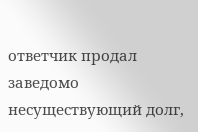ответчик продал заведомо несуществующий долг,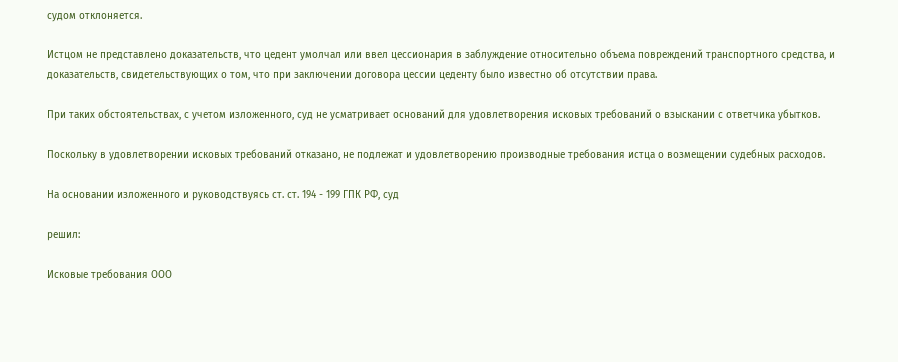судом отклоняется.

Истцом не представлено доказательств, что цедент умолчал или ввел цессионария в заблуждение относительно объема повреждений транспортного средства, и доказательств, свидетельствующих о том, что при заключении договора цессии цеденту было известно об отсутствии права.

При таких обстоятельствах, с учетом изложенного, суд не усматривает оснований для удовлетворения исковых требований о взыскании с ответчика убытков.

Поскольку в удовлетворении исковых требований отказано, не подлежат и удовлетворению производные требования истца о возмещении судебных расходов.

На основании изложенного и руководствуясь ст. ст. 194 - 199 ГПК РФ, суд

решил:

Исковые требования ООО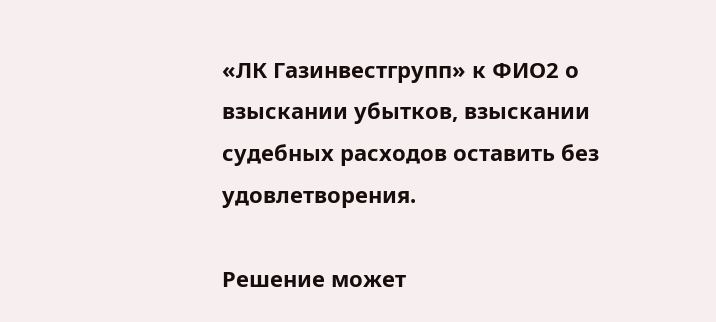«ЛК Газинвестгрупп» к ФИО2 о взыскании убытков, взыскании судебных расходов оставить без удовлетворения.

Решение может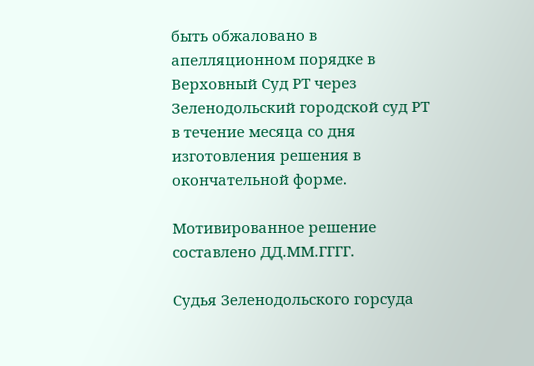быть обжаловано в апелляционном порядке в Верховный Суд РТ через Зеленодольский городской суд РТ в течение месяца со дня изготовления решения в окончательной форме.

Мотивированное решение составлено ДД.ММ.ГГГГ.

Судья Зеленодольского горсуда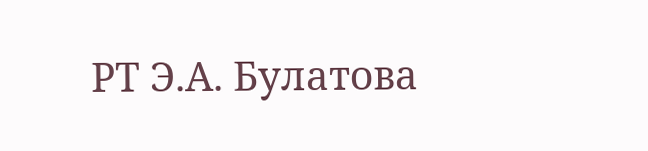РТ Э.А. Булатова